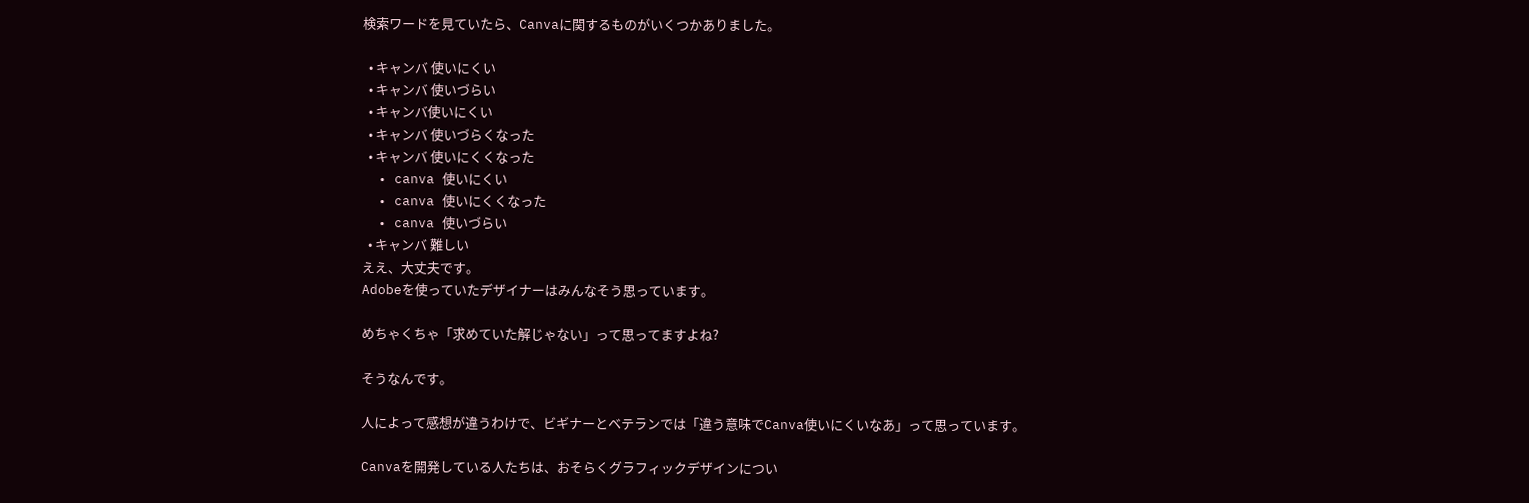検索ワードを見ていたら、Canvaに関するものがいくつかありました。

  • キャンバ 使いにくい
  • キャンバ 使いづらい
  • キャンバ使いにくい
  • キャンバ 使いづらくなった
  • キャンバ 使いにくくなった
  • canva 使いにくい
  • canva 使いにくくなった
  • canva 使いづらい
  • キャンバ 難しい
ええ、大丈夫です。
Adobeを使っていたデザイナーはみんなそう思っています。

めちゃくちゃ「求めていた解じゃない」って思ってますよね?

そうなんです。

人によって感想が違うわけで、ビギナーとベテランでは「違う意味でCanva使いにくいなあ」って思っています。

Canvaを開発している人たちは、おそらくグラフィックデザインについ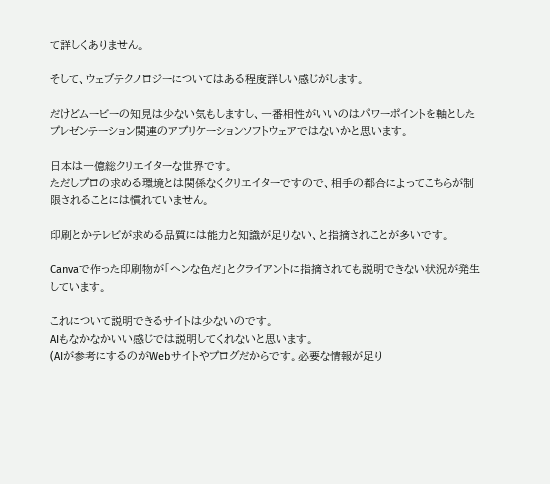て詳しくありません。

そして、ウェブテクノロジーについてはある程度詳しい感じがします。

だけどムービーの知見は少ない気もしますし、一番相性がいいのはパワーポイントを軸としたプレゼンテーション関連のアプリケーションソフトウェアではないかと思います。

日本は一億総クリエイターな世界です。
ただしプロの求める環境とは関係なくクリエイターですので、相手の都合によってこちらが制限されることには慣れていません。

印刷とかテレビが求める品質には能力と知識が足りない、と指摘されことが多いです。

Canvaで作った印刷物が「ヘンな色だ」とクライアントに指摘されても説明できない状況が発生しています。

これについて説明できるサイトは少ないのです。
AIもなかなかいい感じでは説明してくれないと思います。
(AIが参考にするのがWebサイトやプログだからです。必要な情報が足り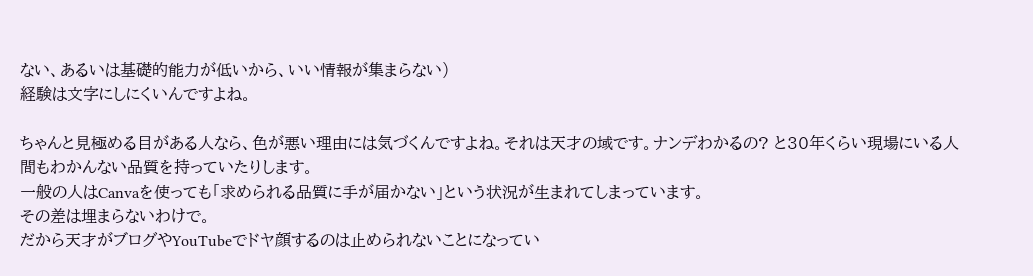ない、あるいは基礎的能力が低いから、いい情報が集まらない)
経験は文字にしにくいんですよね。

ちゃんと見極める目がある人なら、色が悪い理由には気づくんですよね。それは天才の域です。ナンデわかるの? と30年くらい現場にいる人間もわかんない品質を持っていたりします。
一般の人はCanvaを使っても「求められる品質に手が届かない」という状況が生まれてしまっています。
その差は埋まらないわけで。
だから天才がブログやYouTubeでドヤ顔するのは止められないことになってい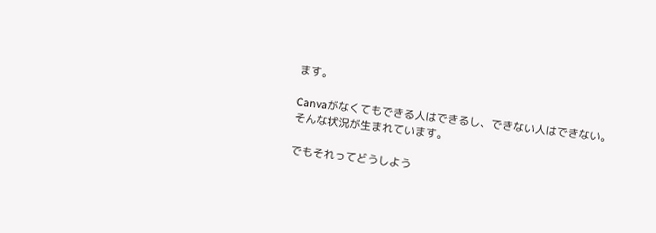ます。

Canvaがなくてもできる人はできるし、できない人はできない。
そんな状況が生まれています。

でもそれってどうしよう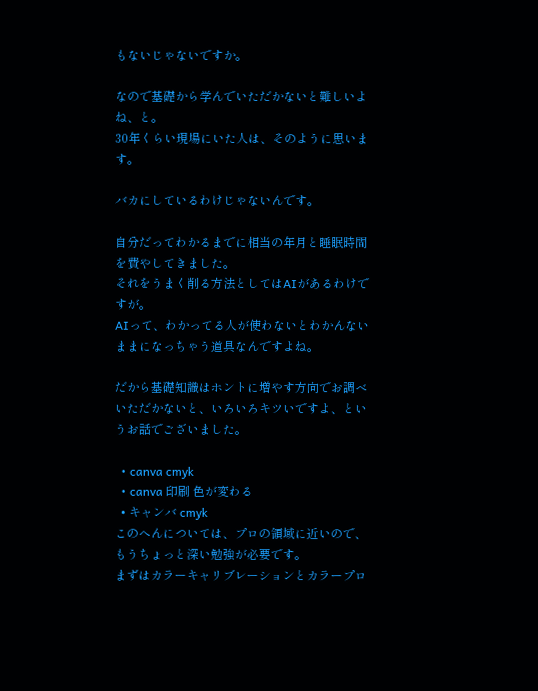もないじゃないですか。

なので基礎から学んでいただかないと難しいよね、と。
30年くらい現場にいた人は、そのように思います。

バカにしているわけじゃないんです。

自分だってわかるまでに相当の年月と睡眠時間を費やしてきました。
それをうまく削る方法としてはAIがあるわけですが。
AIって、わかってる人が使わないとわかんないままになっちゃう道具なんですよね。

だから基礎知識はホントに増やす方向でお調べいただかないと、いろいろキツいですよ、というお話でございました。

  • canva cmyk
  • canva 印刷 色が変わる
  • キャンバ cmyk
このへんについては、プロの領域に近いので、もうちょっと深い勉強が必要です。
まずはカラーキャリブレーションとカラープロ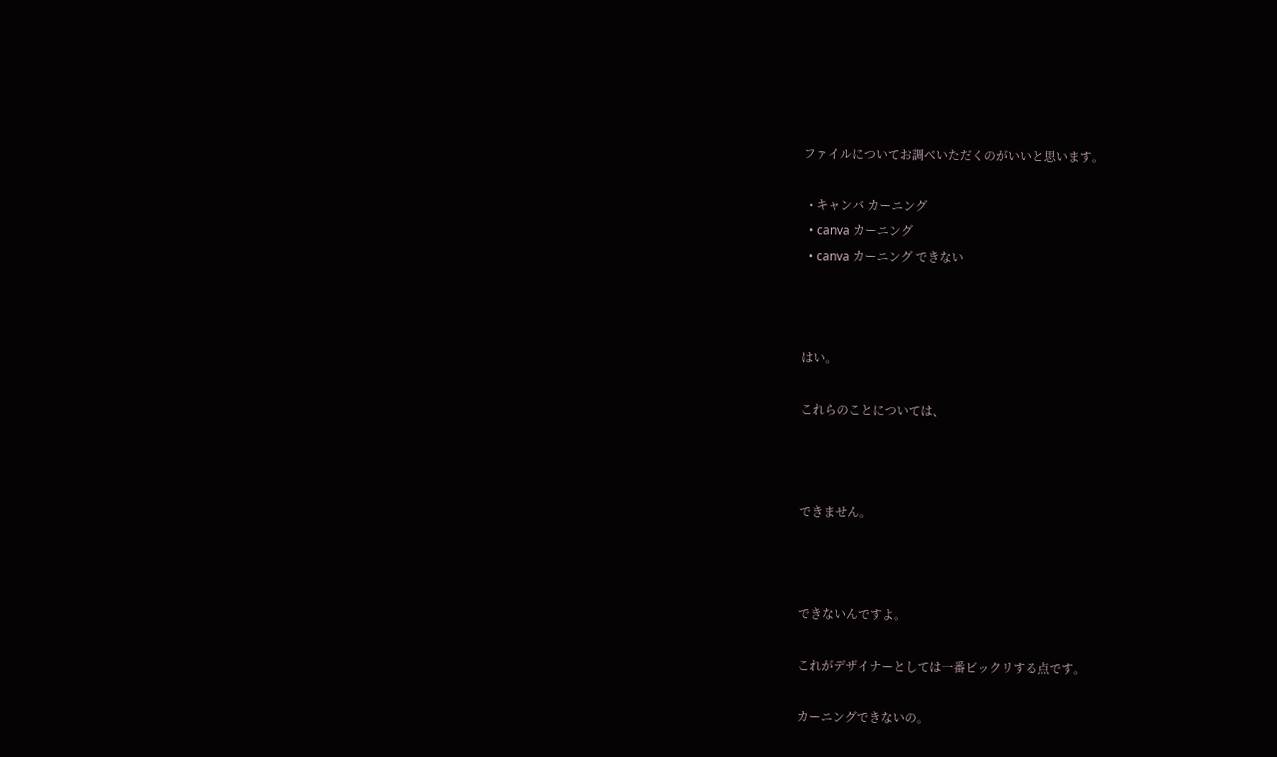ファイルについてお調べいただくのがいいと思います。

  • キャンバ カーニング
  • canva カーニング
  • canva カーニング できない



はい。

これらのことについては、



できません。



できないんですよ。

これがデザイナーとしては一番ビックリする点です。

カーニングできないの。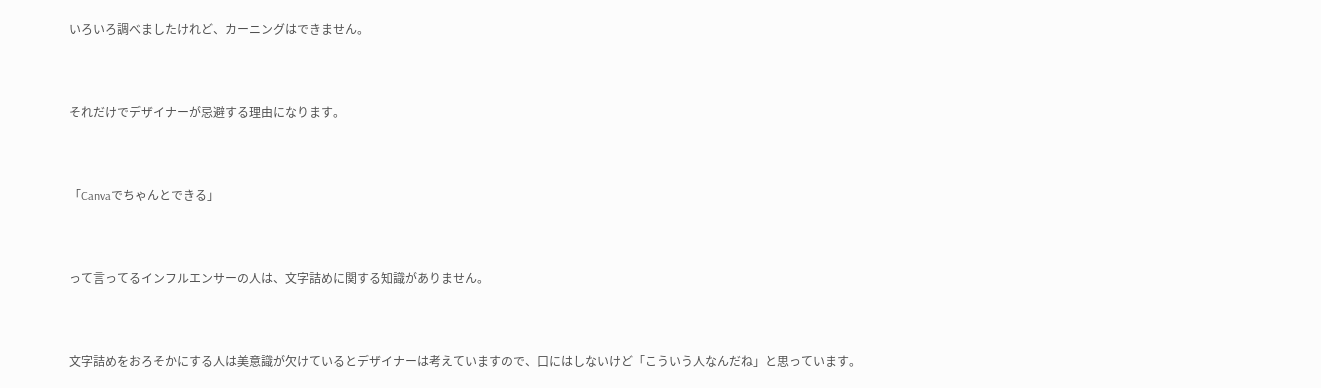いろいろ調べましたけれど、カーニングはできません。



それだけでデザイナーが忌避する理由になります。



「Canvaでちゃんとできる」



って言ってるインフルエンサーの人は、文字詰めに関する知識がありません。



文字詰めをおろそかにする人は美意識が欠けているとデザイナーは考えていますので、口にはしないけど「こういう人なんだね」と思っています。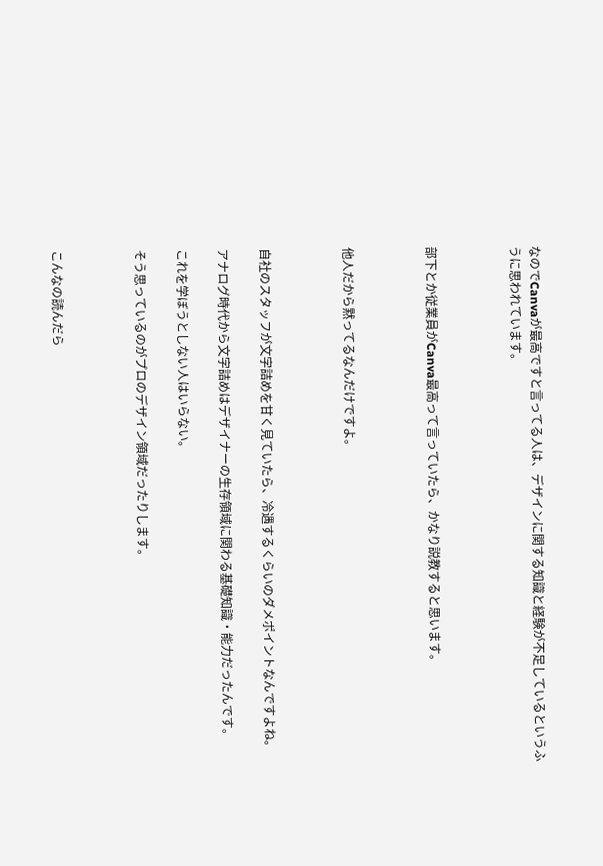なのでCanvaが最高ですと言ってる人は、デザインに関する知識と経験が不足しているというふうに思われています。



部下とか従業員がCanva最高って言っていたら、かなり説教すると思います。



他人だから黙ってるなんだけですよ。



自社のスタッフが文字詰めを甘く見ていたら、冷遇するくらいのダメポイントなんですよね。

アナログ時代から文字詰めはデザイナーの生存領域に関わる基礎知識・能力だったんです。

これを学ぼうとしない人はいらない。

そう思っているのがプロのデザイン領域だったりします。



こんなの読んだら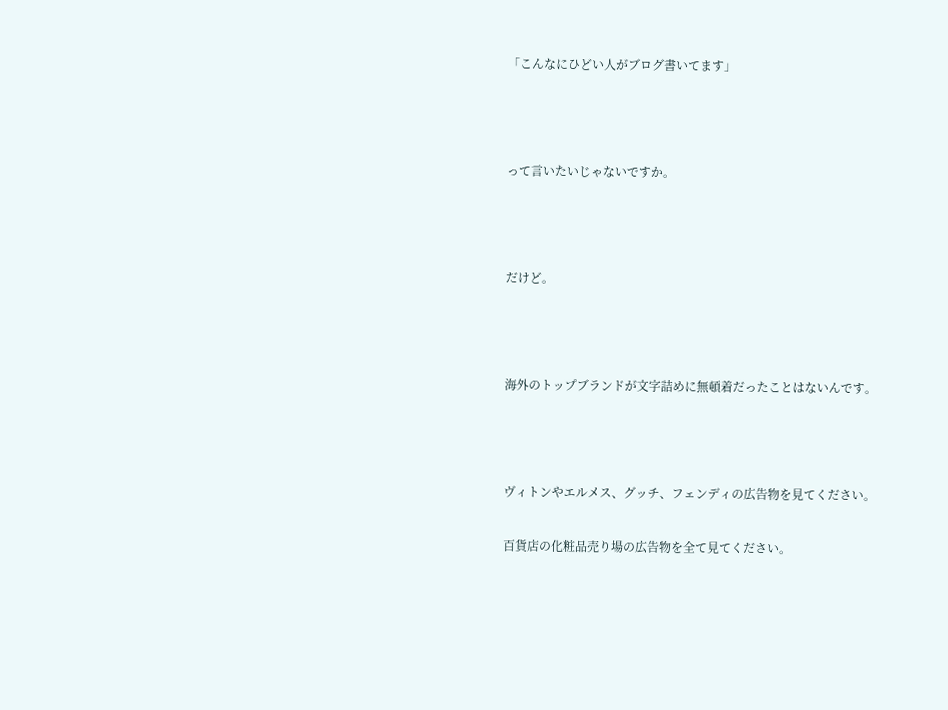「こんなにひどい人がブログ書いてます」



って言いたいじゃないですか。



だけど。



海外のトップブランドが文字詰めに無頓着だったことはないんです。



ヴィトンやエルメス、グッチ、フェンディの広告物を見てください。

百貨店の化粧品売り場の広告物を全て見てください。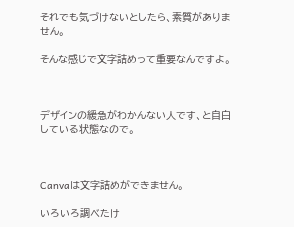それでも気づけないとしたら、素質がありません。

そんな感じで文字詰めって重要なんですよ。



デザインの緩急がわかんない人です、と自白している状態なので。



Canvaは文字詰めができません。

いろいろ調べたけ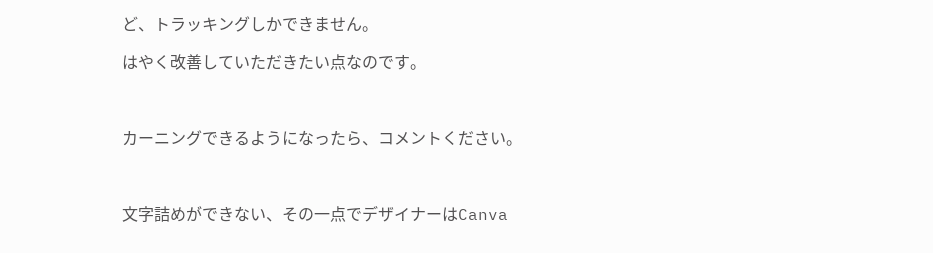ど、トラッキングしかできません。

はやく改善していただきたい点なのです。



カーニングできるようになったら、コメントください。



文字詰めができない、その一点でデザイナーはCanva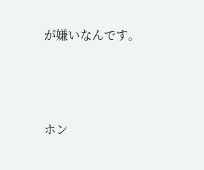が嫌いなんです。



ホン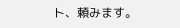ト、頼みます。